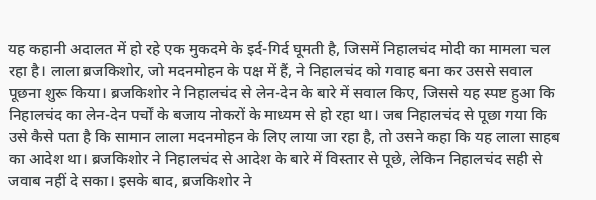यह कहानी अदालत में हो रहे एक मुकदमे के इर्द-गिर्द घूमती है, जिसमें निहालचंद मोदी का मामला चल रहा है। लाला ब्रजकिशोर, जो मदनमोहन के पक्ष में हैं, ने निहालचंद को गवाह बना कर उससे सवाल पूछना शुरू किया। ब्रजकिशोर ने निहालचंद से लेन-देन के बारे में सवाल किए, जिससे यह स्पष्ट हुआ कि निहालचंद का लेन-देन पर्चों के बजाय नोकरों के माध्यम से हो रहा था। जब निहालचंद से पूछा गया कि उसे कैसे पता है कि सामान लाला मदनमोहन के लिए लाया जा रहा है, तो उसने कहा कि यह लाला साहब का आदेश था। ब्रजकिशोर ने निहालचंद से आदेश के बारे में विस्तार से पूछे, लेकिन निहालचंद सही से जवाब नहीं दे सका। इसके बाद, ब्रजकिशोर ने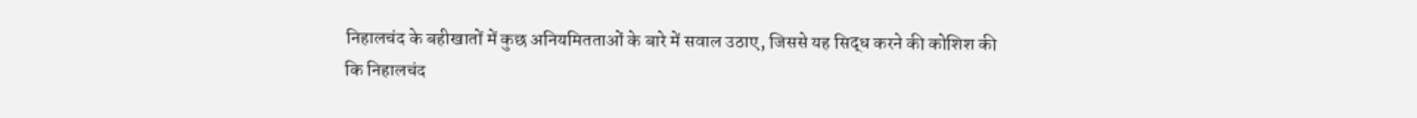निहालचंद के बहीखातों में कुछ अनियमितताओं के बारे में सवाल उठाए, जिससे यह सिद्ध करने की कोशिश की कि निहालचंद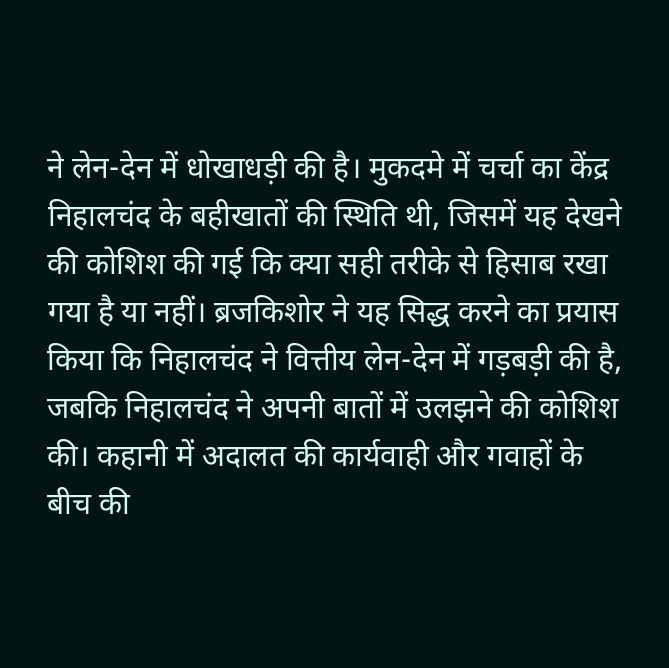ने लेन-देन में धोखाधड़ी की है। मुकदमे में चर्चा का केंद्र निहालचंद के बहीखातों की स्थिति थी, जिसमें यह देखने की कोशिश की गई कि क्या सही तरीके से हिसाब रखा गया है या नहीं। ब्रजकिशोर ने यह सिद्ध करने का प्रयास किया कि निहालचंद ने वित्तीय लेन-देन में गड़बड़ी की है, जबकि निहालचंद ने अपनी बातों में उलझने की कोशिश की। कहानी में अदालत की कार्यवाही और गवाहों के बीच की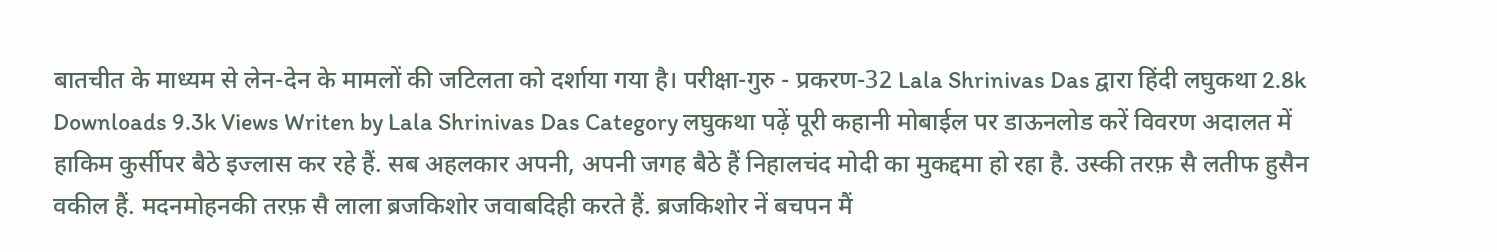बातचीत के माध्यम से लेन-देन के मामलों की जटिलता को दर्शाया गया है। परीक्षा-गुरु - प्रकरण-32 Lala Shrinivas Das द्वारा हिंदी लघुकथा 2.8k Downloads 9.3k Views Writen by Lala Shrinivas Das Category लघुकथा पढ़ें पूरी कहानी मोबाईल पर डाऊनलोड करें विवरण अदालत में हाकिम कुर्सीपर बैठे इज्लास कर रहे हैं. सब अहलकार अपनी, अपनी जगह बैठे हैं निहालचंद मोदी का मुकद्दमा हो रहा है. उस्की तरफ़ सै लतीफ हुसैन वकील हैं. मदनमोहनकी तरफ़ सै लाला ब्रजकिशोर जवाबदिही करते हैं. ब्रजकिशोर नें बचपन मैं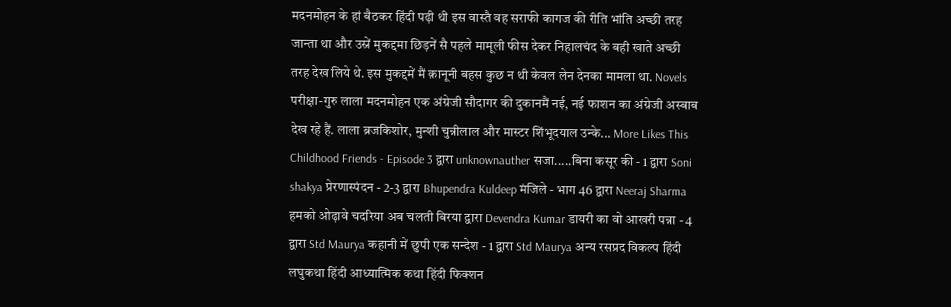मदनमोहन के हां बैठकर हिंदी पढ़ी थी इस वास्तै वह सराफी कागज की रीति भांति अच्छी तरह जान्ता था और उस्नें मुकद्दमा छिड़नें सै पहले मामूली फीस देकर निहालचंद के बही खाते अच्छी तरह देख लिये थे. इस मुकद्दमें मैं क़ानूनी बहस कुछ न थी केवल लेन देनका मामला था. Novels परीक्षा-गुरु लाला मदनमोहन एक अंग्रेजी सौदागर की दुकानमैं नई, नई फाशन का अंग्रेजी अस्बाब देख रहे हैं. लाला ब्रजकिशोर, मुन्शी चुन्नीलाल और मास्टर शिंभूदयाल उन्के... More Likes This Childhood Friends - Episode 3 द्वारा unknownauther सजा.....बिना कसूर की - 1 द्वारा Soni shakya प्रेरणास्पंदन - 2-3 द्वारा Bhupendra Kuldeep मंजिले - भाग 46 द्वारा Neeraj Sharma हमको ओढ़ावे चदरिया अब चलती बिरया द्वारा Devendra Kumar डायरी का वो आखरी पन्ना - 4 द्वारा Std Maurya कहानी में छुपी एक सन्देश - 1 द्वारा Std Maurya अन्य रसप्रद विकल्प हिंदी लघुकथा हिंदी आध्यात्मिक कथा हिंदी फिक्शन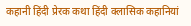कहानी हिंदी प्रेरक कथा हिंदी क्लासिक कहानियां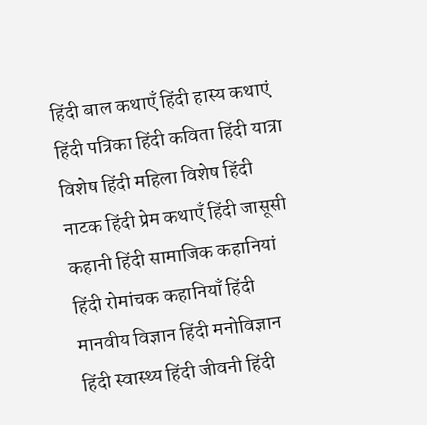हिंदी बाल कथाएँ हिंदी हास्य कथाएं हिंदी पत्रिका हिंदी कविता हिंदी यात्रा विशेष हिंदी महिला विशेष हिंदी नाटक हिंदी प्रेम कथाएँ हिंदी जासूसी कहानी हिंदी सामाजिक कहानियां हिंदी रोमांचक कहानियाँ हिंदी मानवीय विज्ञान हिंदी मनोविज्ञान हिंदी स्वास्थ्य हिंदी जीवनी हिंदी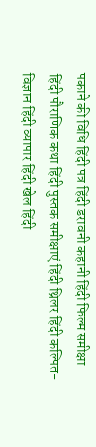पकाने की विधि हिंदी पत्र हिंदी डरावनी कहानी हिंदी फिल्म समीक्षा हिंदी पौराणिक कथा हिंदी पुस्तक समीक्षाएं हिंदी थ्रिलर हिंदी कल्पित-विज्ञान हिंदी व्यापार हिंदी खेल हिंदी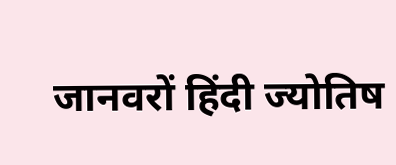जानवरों हिंदी ज्योतिष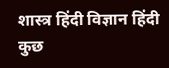शास्त्र हिंदी विज्ञान हिंदी कुछ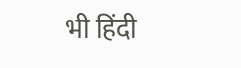भी हिंदी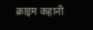क्राइम कहानी